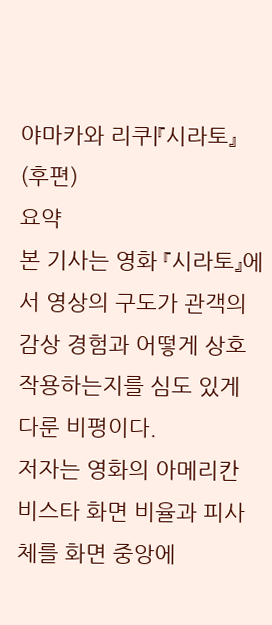야마카와 리쿠|『시라토』 (후편)
요약
본 기사는 영화 『시라토』에서 영상의 구도가 관객의 감상 경험과 어떻게 상호작용하는지를 심도 있게 다룬 비평이다.
저자는 영화의 아메리칸 비스타 화면 비율과 피사체를 화면 중앙에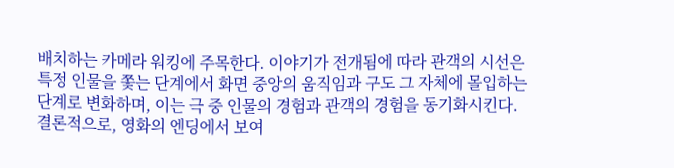배치하는 카메라 워킹에 주목한다. 이야기가 전개됨에 따라 관객의 시선은 특정 인물을 쫓는 단계에서 화면 중앙의 움직임과 구도 그 자체에 몰입하는 단계로 변화하며, 이는 극 중 인물의 경험과 관객의 경험을 동기화시킨다.
결론적으로, 영화의 엔딩에서 보여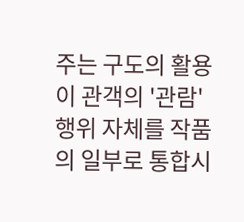주는 구도의 활용이 관객의 '관람' 행위 자체를 작품의 일부로 통합시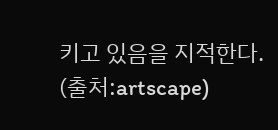키고 있음을 지적한다.
(출처:artscape)